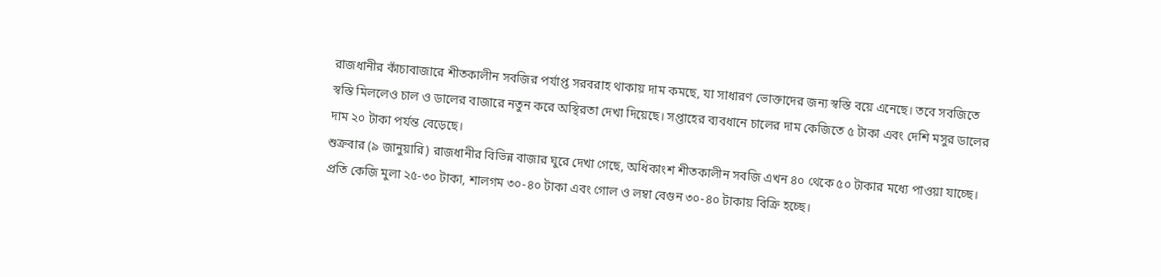রাজধানীর কাঁচাবাজারে শীতকালীন সবজির পর্যাপ্ত সরবরাহ থাকায় দাম কমছে, যা সাধারণ ভোক্তাদের জন্য স্বস্তি বয়ে এনেছে। তবে সবজিতে স্বস্তি মিললেও চাল ও ডালের বাজারে নতুন করে অস্থিরতা দেখা দিয়েছে। সপ্তাহের ব্যবধানে চালের দাম কেজিতে ৫ টাকা এবং দেশি মসুর ডালের দাম ২০ টাকা পর্যন্ত বেড়েছে।
শুক্রবার (৯ জানুয়ারি) রাজধানীর বিভিন্ন বাজার ঘুরে দেখা গেছে, অধিকাংশ শীতকালীন সবজি এখন ৪০ থেকে ৫০ টাকার মধ্যে পাওয়া যাচ্ছে। প্রতি কেজি মুলা ২৫-৩০ টাকা, শালগম ৩০-৪০ টাকা এবং গোল ও লম্বা বেগুন ৩০-৪০ টাকায় বিক্রি হচ্ছে।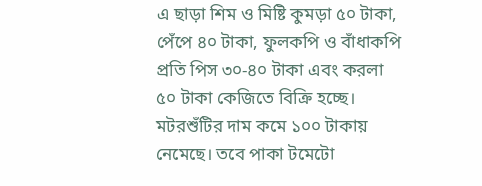এ ছাড়া শিম ও মিষ্টি কুমড়া ৫০ টাকা, পেঁপে ৪০ টাকা, ফুলকপি ও বাঁধাকপি প্রতি পিস ৩০-৪০ টাকা এবং করলা ৫০ টাকা কেজিতে বিক্রি হচ্ছে। মটরশুঁটির দাম কমে ১০০ টাকায় নেমেছে। তবে পাকা টমেটো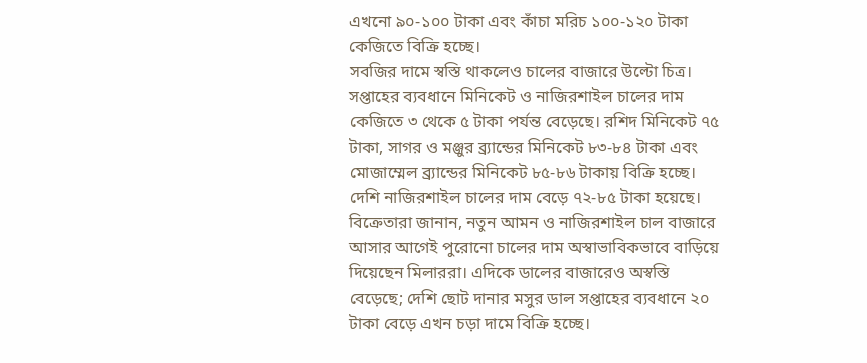এখনো ৯০-১০০ টাকা এবং কাঁচা মরিচ ১০০-১২০ টাকা কেজিতে বিক্রি হচ্ছে।
সবজির দামে স্বস্তি থাকলেও চালের বাজারে উল্টো চিত্র। সপ্তাহের ব্যবধানে মিনিকেট ও নাজিরশাইল চালের দাম কেজিতে ৩ থেকে ৫ টাকা পর্যন্ত বেড়েছে। রশিদ মিনিকেট ৭৫ টাকা, সাগর ও মঞ্জুর ব্র্যান্ডের মিনিকেট ৮৩-৮৪ টাকা এবং মোজাম্মেল ব্র্যান্ডের মিনিকেট ৮৫-৮৬ টাকায় বিক্রি হচ্ছে। দেশি নাজিরশাইল চালের দাম বেড়ে ৭২-৮৫ টাকা হয়েছে।
বিক্রেতারা জানান, নতুন আমন ও নাজিরশাইল চাল বাজারে আসার আগেই পুরোনো চালের দাম অস্বাভাবিকভাবে বাড়িয়ে দিয়েছেন মিলাররা। এদিকে ডালের বাজারেও অস্বস্তি বেড়েছে; দেশি ছোট দানার মসুর ডাল সপ্তাহের ব্যবধানে ২০ টাকা বেড়ে এখন চড়া দামে বিক্রি হচ্ছে।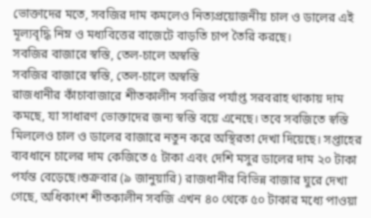ভোক্তাদের মতে, সবজির দাম কমলেও নিত্যপ্রয়োজনীয় চাল ও ডালের এই মূল্যবৃদ্ধি নিম্ন ও মধ্যবিত্তের বাজেটে বাড়তি চাপ তৈরি করছে।
সবজির বাজারে স্বস্তি, তেল-চালে অস্বস্তি
সবজির বাজারে স্বস্তি, তেল-চালে অস্বস্তি
রাজধানীর কাঁচাবাজারে শীতকালীন সবজির পর্যাপ্ত সরবরাহ থাকায় দাম কমছে, যা সাধারণ ভোক্তাদের জন্য স্বস্তি বয়ে এনেছে। তবে সবজিতে স্বস্তি মিললেও চাল ও ডালের বাজারে নতুন করে অস্থিরতা দেখা দিয়েছে। সপ্তাহের ব্যবধানে চালের দাম কেজিতে ৫ টাকা এবং দেশি মসুর ডালের দাম ২০ টাকা পর্যন্ত বেড়েছে।শুক্রবার (৯ জানুয়ারি) রাজধানীর বিভিন্ন বাজার ঘুরে দেখা গেছে, অধিকাংশ শীতকালীন সবজি এখন ৪০ থেকে ৫০ টাকার মধ্যে পাওয়া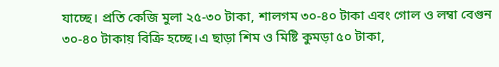যাচ্ছে। প্রতি কেজি মুলা ২৫-৩০ টাকা, শালগম ৩০-৪০ টাকা এবং গোল ও লম্বা বেগুন
৩০-৪০ টাকায় বিক্রি হচ্ছে।এ ছাড়া শিম ও মিষ্টি কুমড়া ৫০ টাকা,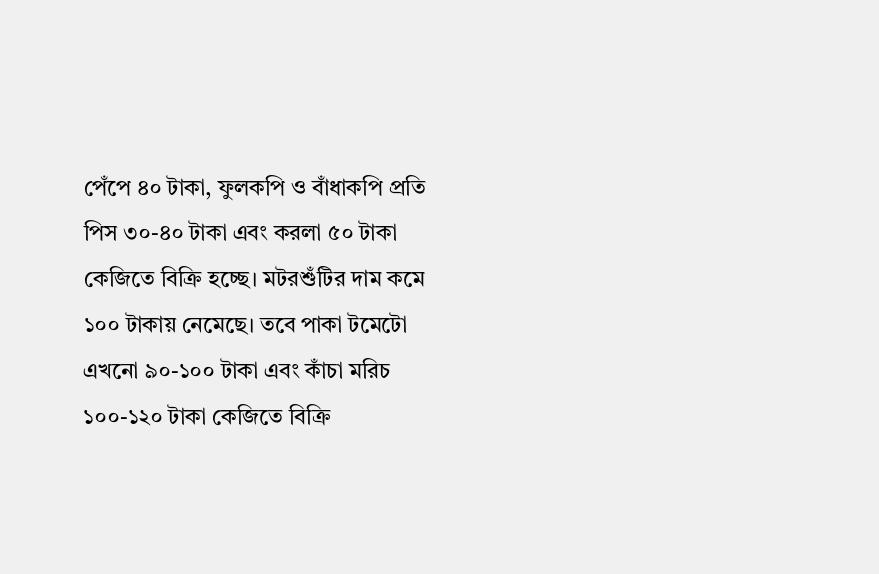পেঁপে ৪০ টাকা, ফুলকপি ও বাঁধাকপি প্রতি পিস ৩০-৪০ টাকা এবং করলা ৫০ টাকা কেজিতে বিক্রি হচ্ছে। মটরশুঁটির দাম কমে ১০০ টাকায় নেমেছে। তবে পাকা টমেটো এখনো ৯০-১০০ টাকা এবং কাঁচা মরিচ ১০০-১২০ টাকা কেজিতে বিক্রি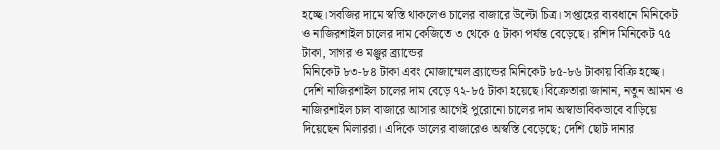হচ্ছে।সবজির দামে স্বস্তি থাকলেও চালের বাজারে উল্টো চিত্র। সপ্তাহের ব্যবধানে মিনিকেট ও নাজিরশাইল চালের দাম কেজিতে ৩ থেকে ৫ টাকা পর্যন্ত বেড়েছে। রশিদ মিনিকেট ৭৫ টাকা, সাগর ও মঞ্জুর ব্র্যান্ডের
মিনিকেট ৮৩-৮৪ টাকা এবং মোজাম্মেল ব্র্যান্ডের মিনিকেট ৮৫-৮৬ টাকায় বিক্রি হচ্ছে। দেশি নাজিরশাইল চালের দাম বেড়ে ৭২-৮৫ টাকা হয়েছে।বিক্রেতারা জানান, নতুন আমন ও নাজিরশাইল চাল বাজারে আসার আগেই পুরোনো চালের দাম অস্বাভাবিকভাবে বাড়িয়ে দিয়েছেন মিলাররা। এদিকে ডালের বাজারেও অস্বস্তি বেড়েছে; দেশি ছোট দানার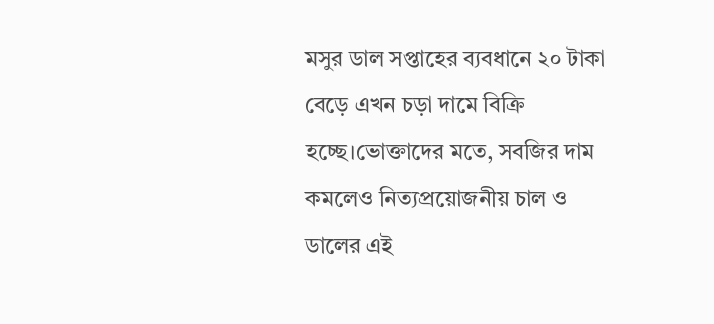মসুর ডাল সপ্তাহের ব্যবধানে ২০ টাকা বেড়ে এখন চড়া দামে বিক্রি হচ্ছে।ভোক্তাদের মতে, সবজির দাম কমলেও নিত্যপ্রয়োজনীয় চাল ও ডালের এই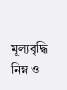মূল্যবৃদ্ধি নিম্ন ও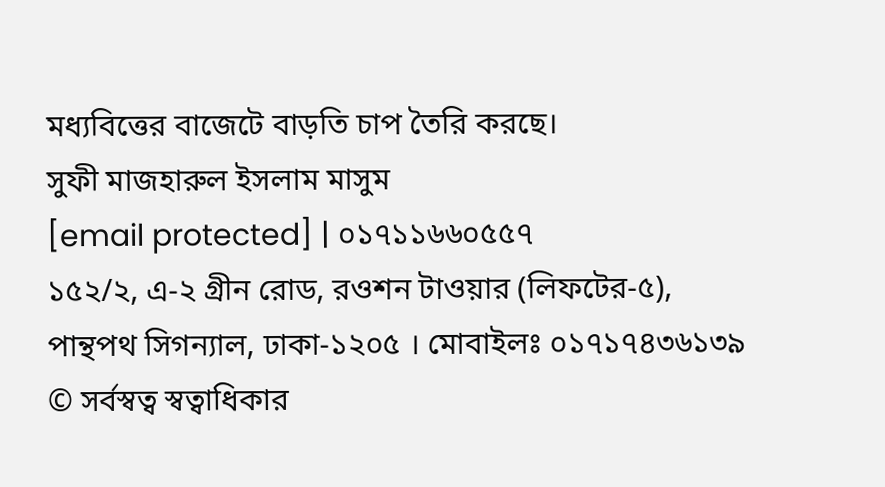মধ্যবিত্তের বাজেটে বাড়তি চাপ তৈরি করছে।
সুফী মাজহারুল ইসলাম মাসুম
[email protected] | ০১৭১১৬৬০৫৫৭
১৫২/২, এ-২ গ্রীন রোড, রওশন টাওয়ার (লিফটের-৫),
পান্থপথ সিগন্যাল, ঢাকা-১২০৫ । মোবাইলঃ ০১৭১৭৪৩৬১৩৯
© সর্বস্বত্ব স্বত্বাধিকার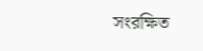সংরক্ষিত